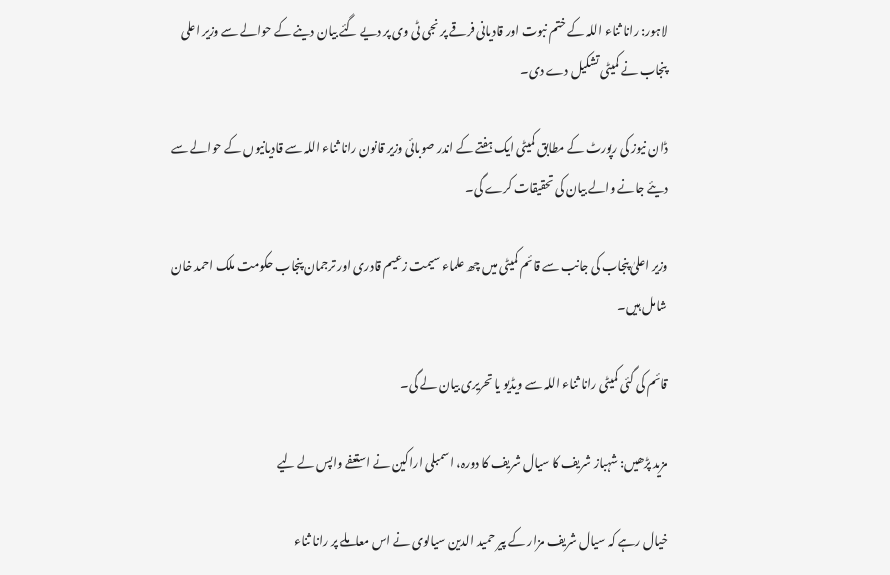لاہور: رانا ثناء اللہ کے ختم نبوت اور قادیانی فرقے پر نجی ٹی وی پر دیے گئے بیان دینے کے حوالے سے وزیر اعلی پنجاب نے کمیٹی تشکیل دے دی۔

ڈان نیوز کی رپورٹ کے مطابق کمیٹی ایک ہفتے کے اندر صوبائی وزیر قانون رانا ثناء اللہ سے قادیانیوں کے حوالے سے دیئے جانے والے بیان کی تحقیقات کرے گی۔

وزیر اعلیٰ پنجاب کی جانب سے قائم کمیٹی میں چھ علماء سیمت زعیم قادری اور ترجمان پنجاب حکومت ملک احمد خان شامل ہیں۔

قائم کی گئی کمیٹی رانا ثناء اللہ سے ویڈیو یا تحریری بیان لے گی۔

مزید پڑھیں: شہباز شریف کا سیال شریف کا دورہ، اسمبلی اراکین نے استعفے واپس لے لیے

خیال رہے کہ سیال شریف مزار کے پیر حمید الدین سیالوی نے اس معاملے پر رانا ثناء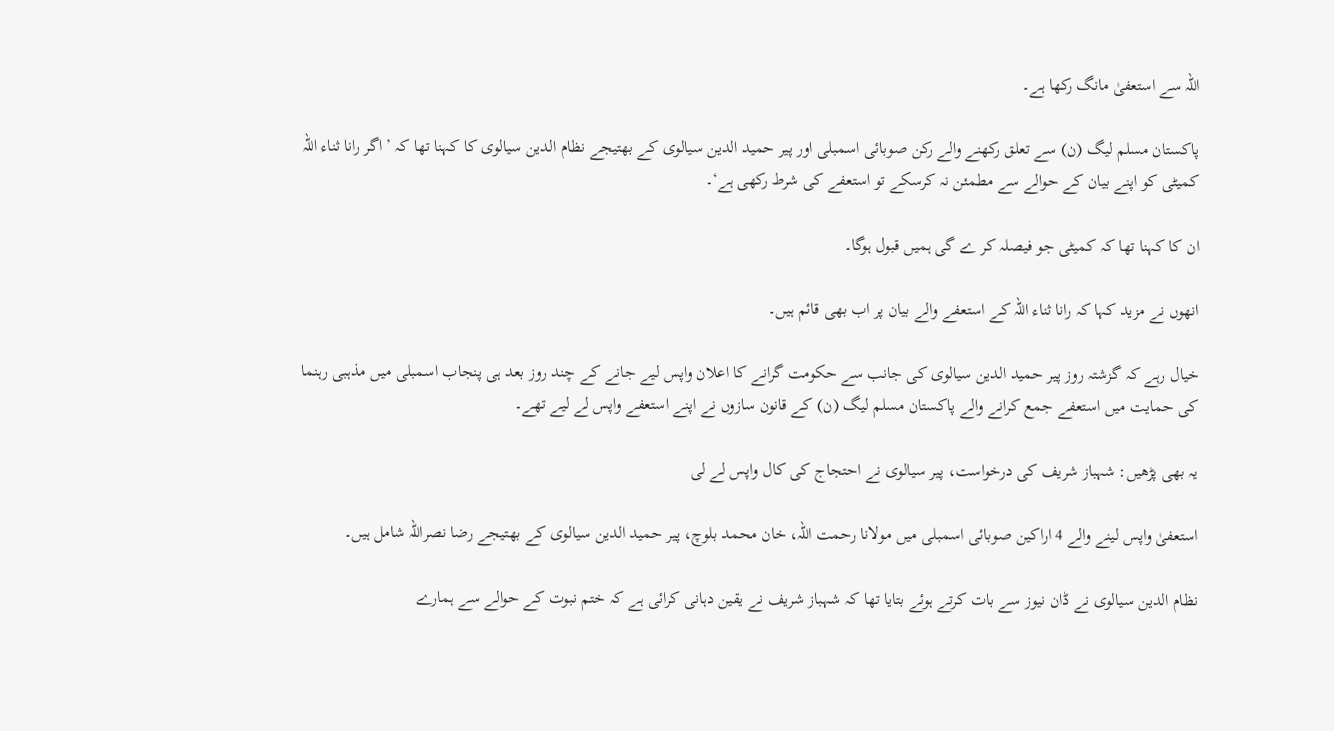اللہ سے استعفیٰ مانگ رکھا ہے۔

پاکستان مسلم لیگ (ن) سے تعلق رکھنے والے رکن صوبائی اسمبلی اور پیر حمید الدین سیالوی کے بھتیجے نظام الدین سیالوی کا کہنا تھا کہ ’اگر رانا ثناء اللہ کمیٹی کو اپنے بیان کے حوالے سے مطمئن نہ کرسکے تو استعفے کی شرط رکھی ہے‘۔

ان کا کہنا تھا کہ کمیٹی جو فیصلہ کر ے گی ہمیں قبول ہوگا۔

انھوں نے مزید کہا کہ رانا ثناء اللہ کے استعفے والے بیان پر اب بھی قائم ہیں۔

خیال رہے کہ گزشتہ روز پیر حمید الدین سیالوی کی جانب سے حکومت گرانے کا اعلان واپس لیے جانے کے چند روز بعد ہی پنجاب اسمبلی میں مذہبی رہنما کی حمایت میں استعفے جمع کرانے والے پاکستان مسلم لیگ (ن) کے قانون سازوں نے اپنے استعفے واپس لے لیے تھے۔

یہ بھی پڑھیں: شہباز شریف کی درخواست، پیر سیالوی نے احتجاج کی کال واپس لے لی

استعفیٰ واپس لینے والے 4 اراکین صوبائی اسمبلی میں مولانا رحمت اللہ، خان محمد بلوچ، پیر حمید الدین سیالوی کے بھتیجے رضا نصراللہ شامل ہیں۔

نظام الدین سیالوی نے ڈان نیوز سے بات کرتے ہوئے بتایا تھا کہ شہباز شریف نے یقین دہانی کرائی ہے کہ ختم نبوت کے حوالے سے ہمارے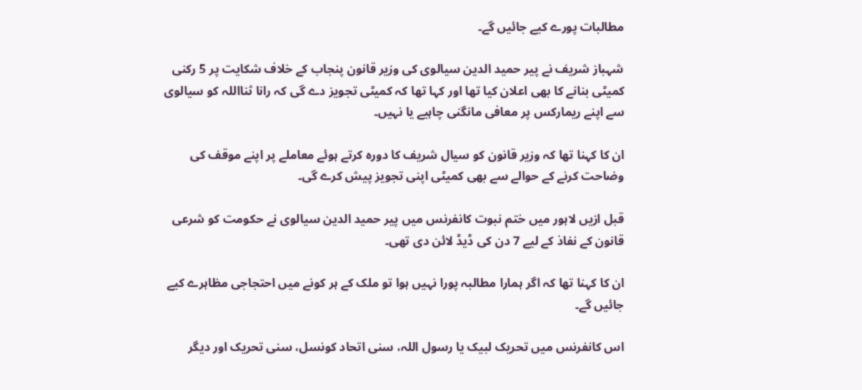مطالبات پورے کیے جائیں گے۔

شہباز شریف نے پیر حمید الدین سیالوی کی وزیر قانون پنجاب کے خلاف شکایت پر 5 رکنی کمیٹی بنانے کا بھی اعلان کیا تھا اور کہا تھا کہ کمیٹی تجویز دے گی کہ رانا ثنااللہ کو سیالوی سے اپنے ریمارکس پر معافی مانگنی چاہیے یا نہیں۔

ان کا کہنا تھا کہ وزیر قانون کو سیال شریف کا دورہ کرتے ہوئے معاملے پر اپنے موقف کی وضاحت کرنے کے حوالے سے بھی کمیٹی اپنی تجویز پیش کرے گی۔

قبل ازیں لاہور میں ختم نبوت کانفرنس میں پیر حمید الدین سیالوی نے حکومت کو شرعی قانون کے نفاذ کے لیے 7 دن کی ڈیڈ لائن دی تھی۔

ان کا کہنا تھا کہ اگر ہمارا مطالبہ پورا نہیں ہوا تو ملک کے ہر کونے میں احتجاجی مظاہرے کیے جائیں گے۔

اس کانفرنس میں تحریک لبیک یا رسول اللہ، سنی اتحاد کونسل، سنی تحریک اور دیگر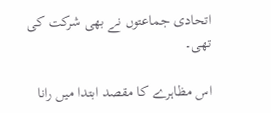اتحادی جماعتوں نے بھی شرکت کی تھی۔

اس مظاہرے کا مقصد ابتدا میں رانا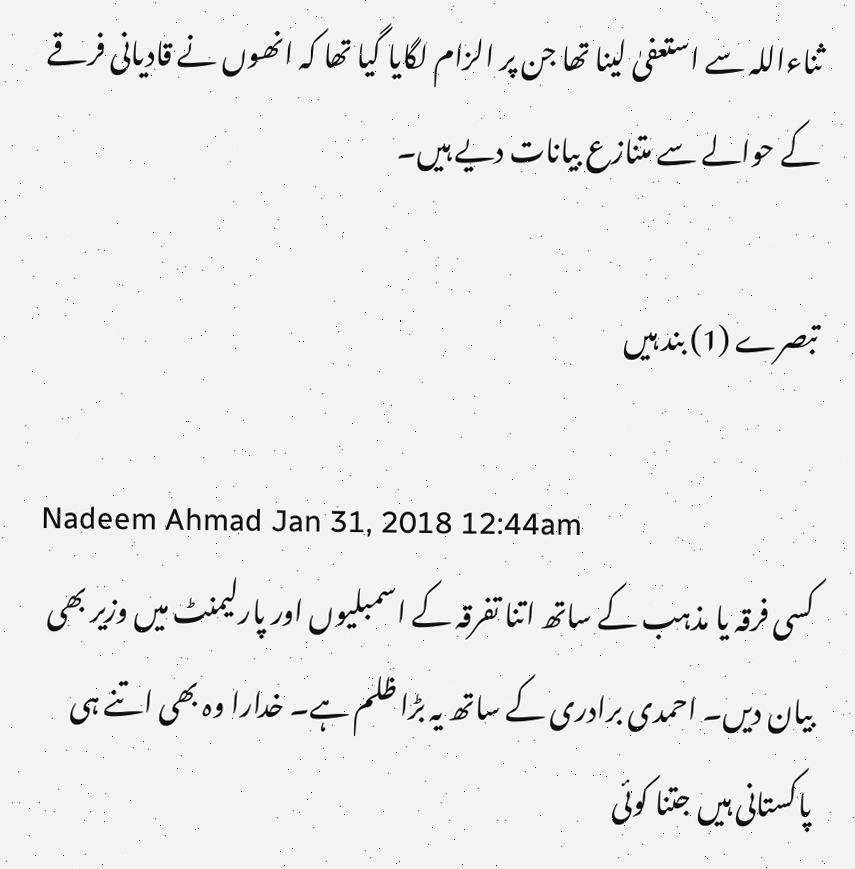ثناءاللہ سے استعفیٰ لینا تھا جن پر الزام لگایا گیا تھا کہ انھوں نے قادیانی فرقے کے حوالے سے متنازع بیانات دیے ہیں۔

تبصرے (1) بند ہیں

Nadeem Ahmad Jan 31, 2018 12:44am
کسی فرقہ یا مذہب کے ساتھ اتنا تفرقہ کے اسمبلیوں اور پارلیمنٹ میں وزیر بھی بیان دیں۔ احمدی برادری کے ساتھ یہ بڑا ظلم ہے۔ خدارا وہ بھی اتنے ہی پاکستانی ہیں جتنا کوئی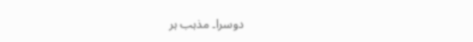دوسرا۔ مذہب ہر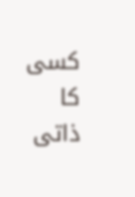کسی کا ذاتی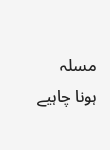مسلہ ہونا چاہیے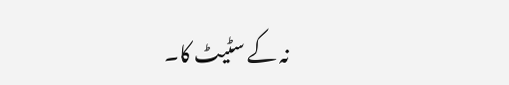نہ کے سٹیٹ کا۔